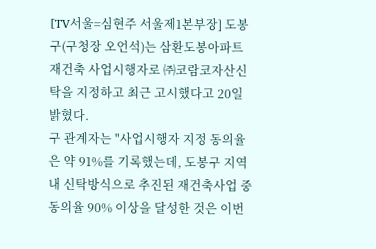[TV서울=심현주 서울제1본부장] 도봉구(구청장 오언석)는 삼환도봉아파트 재건축 사업시행자로 ㈜코람코자산신탁을 지정하고 최근 고시했다고 20일 밝혔다.
구 관계자는 "사업시행자 지정 동의율은 약 91%를 기록했는데, 도봉구 지역 내 신탁방식으로 추진된 재건축사업 중 동의율 90% 이상을 달성한 것은 이번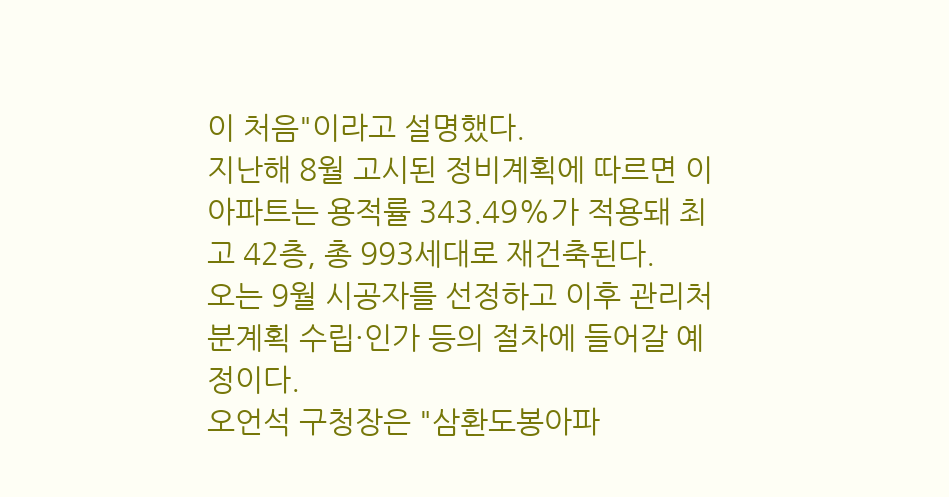이 처음"이라고 설명했다.
지난해 8월 고시된 정비계획에 따르면 이 아파트는 용적률 343.49%가 적용돼 최고 42층, 총 993세대로 재건축된다.
오는 9월 시공자를 선정하고 이후 관리처분계획 수립·인가 등의 절차에 들어갈 예정이다.
오언석 구청장은 "삼환도봉아파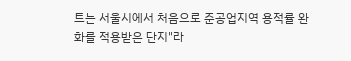트는 서울시에서 처음으로 준공업지역 용적률 완화를 적용받은 단지"라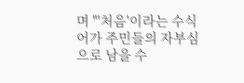며 "'처음'이라는 수식어가 주민들의 자부심으로 남을 수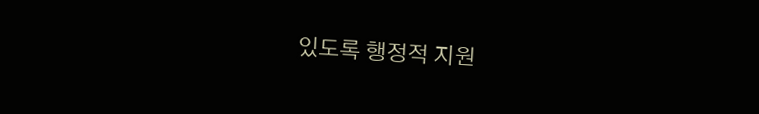있도록 행정적 지원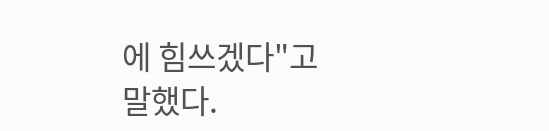에 힘쓰겠다"고 말했다.